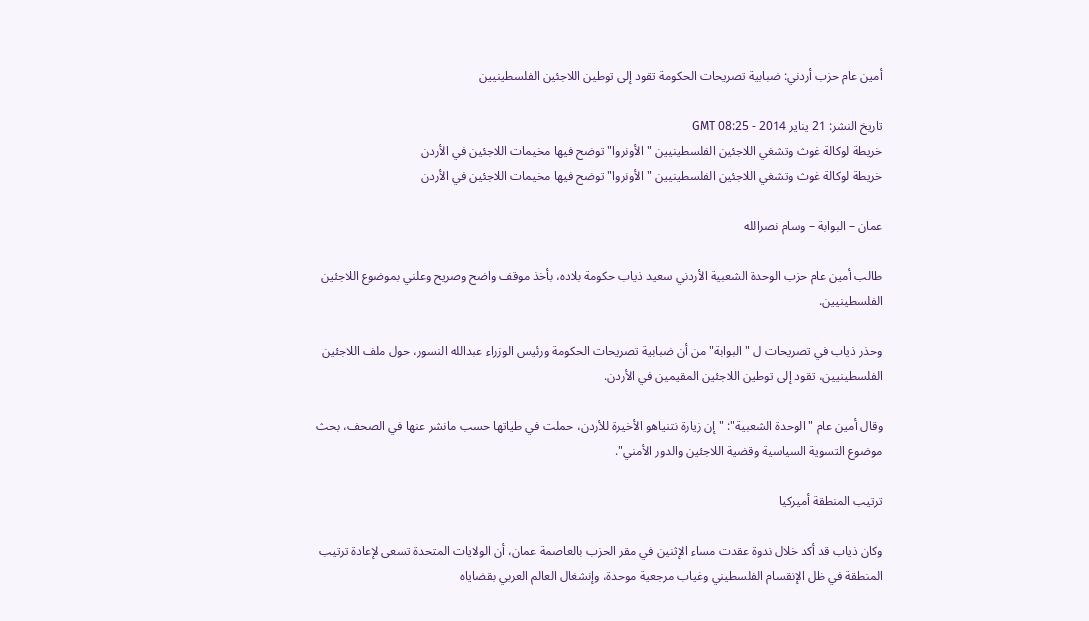أمين عام حزب أردني: ضبابية تصريحات الحكومة تقود إلى توطين اللاجئين الفلسطينيين

تاريخ النشر: 21 يناير 2014 - 08:25 GMT
خريطة لوكالة غوث وتشغي اللاجئين الفلسطينيين "الأونروا" توضح فيها مخيمات اللاجئين في الأردن
خريطة لوكالة غوث وتشغي اللاجئين الفلسطينيين "الأونروا" توضح فيها مخيمات اللاجئين في الأردن

عمان – البوابة – وسام نصرالله

طالب أمين عام حزب الوحدة الشعبية الأردني سعيد ذياب حكومة بلاده، بأخذ موقف واضح وصريح وعلني بموضوع اللاجئين الفلسطينيين.

وحذر ذياب في تصريحات ل "البوابة" من أن ضبابية تصريحات الحكومة ورئيس الوزراء عبدالله النسور، حول ملف اللاجئين الفلسطينيين، تقود إلى توطين اللاجئين المقيمين في الأردن.

وقال أمين عام "الوحدة الشعبية": "إن زيارة نتنياهو الأخيرة للأردن، حملت في طياتها حسب مانشر عنها في الصحف، بحث موضوع التسوية السياسية وقضية اللاجئين والدور الأمني".

ترتيب المنطقة أميركيا

وكان ذياب قد أكد خلال ندوة عقدت مساء الإثنين في مقر الحزب بالعاصمة عمان، أن الولايات المتحدة تسعى لإعادة ترتيب المنطقة في ظل الإنقسام الفلسطيني وغياب مرجعية موحدة، وإنشغال العالم العربي بقضاياه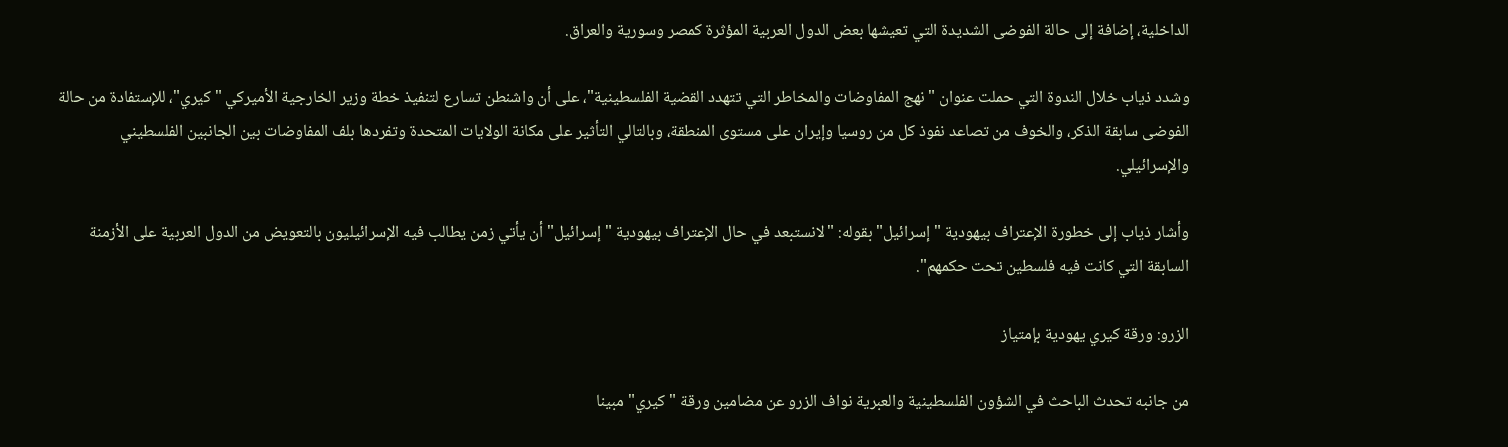الداخلية، إضافة إلى حالة الفوضى الشديدة التي تعيشها بعض الدول العربية المؤثرة كمصر وسورية والعراق.

وشدد ذياب خلال الندوة التي حملت عنوان "نهج المفاوضات والمخاطر التي تتهدد القضية الفلسطينية"، على أن واشنطن تسارع لتنفيذ خطة وزير الخارجية الأميركي "كيري"، للإستفادة من حالة الفوضى سابقة الذكر، والخوف من تصاعد نفوذ كل من روسيا وإيران على مستوى المنطقة، وبالتالي التأثير على مكانة الولايات المتحدة وتفردها بلف المفاوضات بين الجانبين الفلسطيني والإسرائيلي.

وأشار ذياب إلى خطورة الإعتراف بيهودية "إسرائيل" بقوله: "لانستبعد في حال الإعتراف بيهودية "إسرائيل" أن يأتي زمن يطالب فيه الإسرائيليون بالتعويض من الدول العربية على الأزمنة السابقة التي كانت فيه فلسطين تحت حكمهم".

الزرو: ورقة كيري يهودية بإمتياز

من جانبه تحدث الباحث في الشؤون الفلسطينية والعبرية نواف الزرو عن مضامين ورقة "كيري" مبينا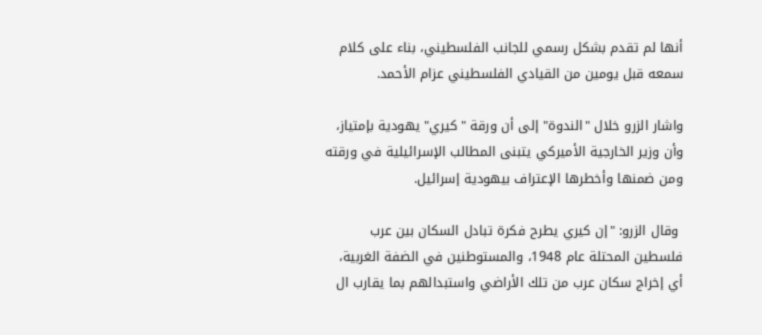أنها لم تقدم بشكل رسمي للجانب الفلسطيني، بناء على كلام سمعه قبل يومين من القيادي الفلسطيني عزام الأحمد.

واشار الزرو خلال "الندوة" إلى أن ورقة "كيري" يهودية بإمتياز، وأن وزير الخارجية الأميركي يتبنى المطالب الإسرائيلية في ورقته ومن ضمنها وأخطرها الإعتراف بيهودية إسرائيل.

 وقال الزرو: "إن كيري يطرح فكرة تبادل السكان بين عرب فلسطين المحتلة عام 1948، والمستوطنين في الضفة الغربية، أي إخراج سكان عرب من تلك الأراضي واستبدالهم بما يقارب ال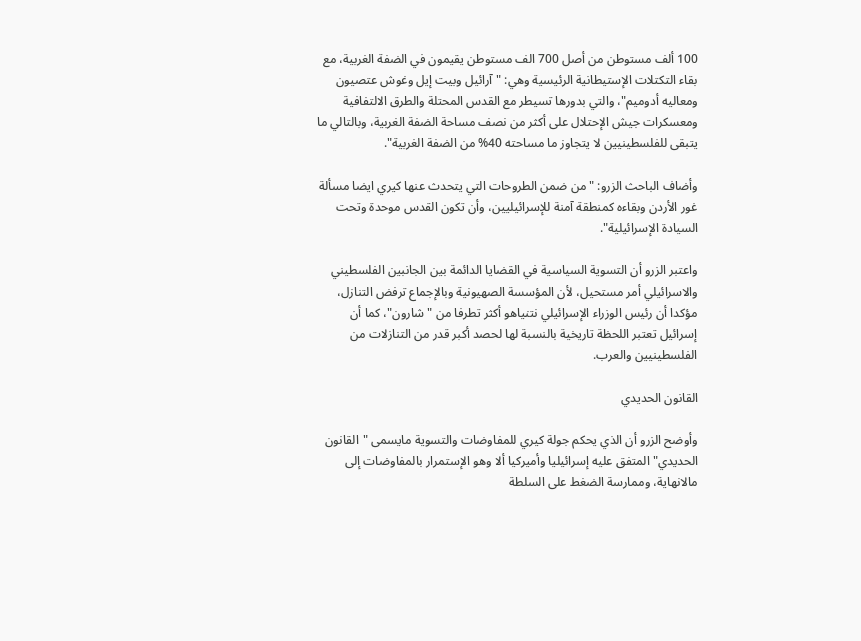100 ألف مستوطن من أصل 700 الف مستوطن يقيمون في الضفة الغربية، مع بقاء التكتلات الإستيطانية الرئيسية وهي: "آرائيل وبيت إيل وغوش عتصيون ومعاليه أدوميم"، والتي بدورها تسيطر مع القدس المحتلة والطرق الالتفافية ومعسكرات جيش الإحتلال على أكثر من نصف مساحة الضفة الغربية، وبالتالي ما يتبقى للفلسطينيين لا يتجاوز ما مساحته 40% من الضفة الغربية".

وأضاف الباحث الزرو: "من ضمن الطروحات التي يتحدث عنها كيري ايضا مسألة غور الأردن وبقاءه كمنطقة آمنة للإسرائيليين، وأن تكون القدس موحدة وتحت السيادة الإسرائيلية".

واعتبر الزرو أن التسوية السياسية في القضايا الدائمة بين الجانبين الفلسطيني والاسرائيلي أمر مستحيل، لأن المؤسسة الصهيونية وبالإجماع ترفض التنازل، مؤكدا أن رئيس الوزراء الإسرائيلي نتنياهو أكثر تطرفا من "شارون"، كما أن إسرائيل تعتبر اللحظة تاريخية بالنسبة لها لحصد أكبر قدر من التنازلات من الفلسطينيين والعرب.

القانون الحديدي

وأوضح الزرو أن الذي يحكم جولة كيري للمفاوضات والتسوية مايسمى "القانون الحديدي" المتفق عليه إسرائيليا وأميركيا ألا وهو الإستمرار بالمفاوضات إلى مالانهاية، وممارسة الضغط على السلطة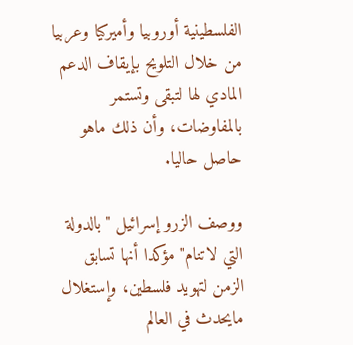الفلسطينية أوروبيا وأميركيا وعربيا من خلال التلويح بإيقاف الدعم المادي لها لتبقى وتستمر بالمفاوضات، وأن ذلك ماهو حاصل حاليا.

ووصف الزرو إسرائيل "بالدولة التي لاتنام" مؤكدا أنها تسابق الزمن لتهويد فلسطين، وإستغلال مايحدث في العالم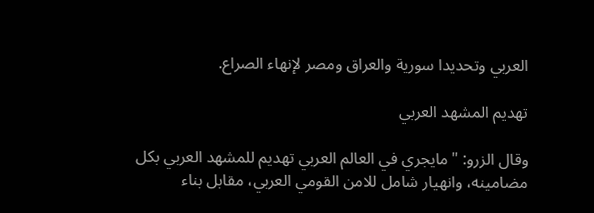العربي وتحديدا سورية والعراق ومصر لإنهاء الصراع.

تهديم المشهد العربي

وقال الزرو: "مايجري في العالم العربي تهديم للمشهد العربي بكل مضامينه، وانهيار شامل للامن القومي العربي، مقابل بناء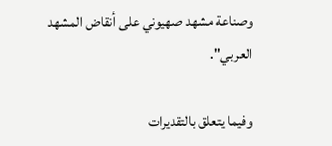وصناعة مشهد صهيوني على أنقاض المشهد العربي".

وفيما يتعلق بالتقديرات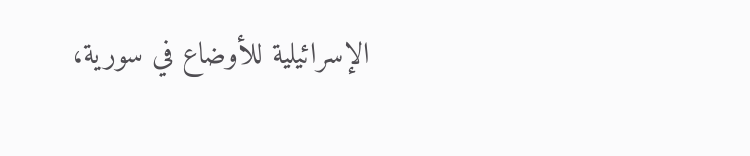الإسرائيلية للأوضاع في سورية،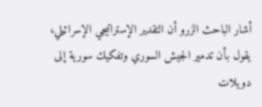أشار الباحث الزرو أن التقدير الإستراتيجي الإسرائيلي، يقول بأن تدمير الجيش السوري وتفكيك سورية إلى دويلات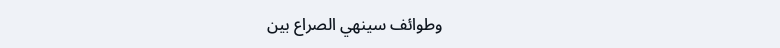وطوائف سينهي الصراع بين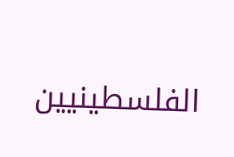الفلسطينيين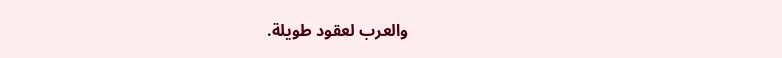والعرب لعقود طويلة.